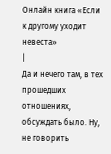Онлайн книга «Если к другому уходит невеста»
|
Да и нечего там, в тех прошедших отношениях, обсуждать было. Ну, не говорить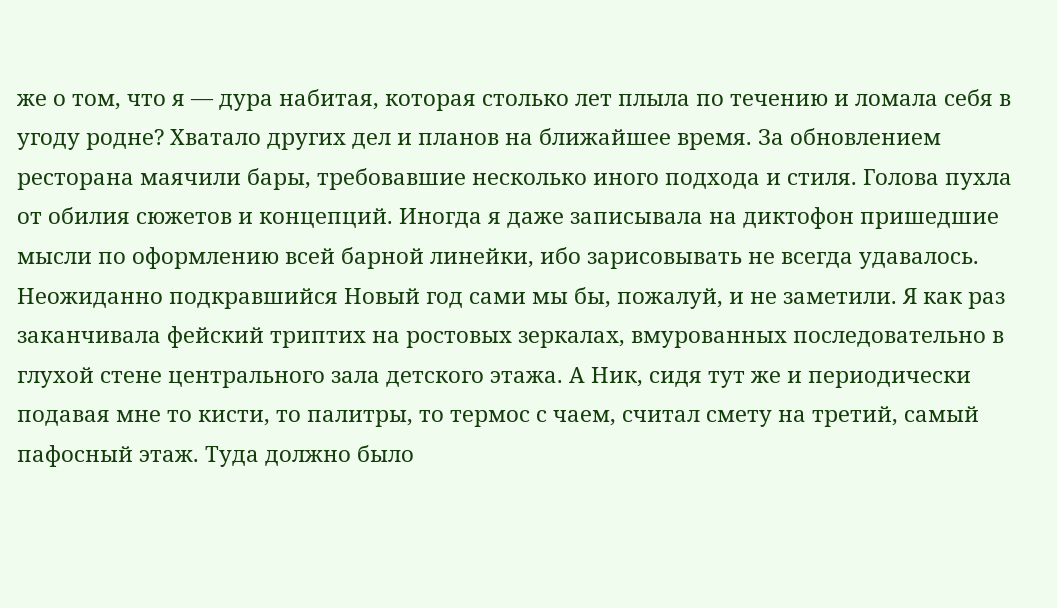же о том, что я — дура набитая, которая столько лет плыла по течению и ломала себя в угоду родне? Хватало других дел и планов на ближайшее время. За обновлением ресторана маячили бары, требовавшие несколько иного подхода и стиля. Голова пухла от обилия сюжетов и концепций. Иногда я даже записывала на диктофон пришедшие мысли по оформлению всей барной линейки, ибо зарисовывать не всегда удавалось. Неожиданно подкравшийся Новый год сами мы бы, пожалуй, и не заметили. Я как раз заканчивала фейский триптих на ростовых зеркалах, вмурованных последовательно в глухой стене центрального зала детского этажа. А Ник, сидя тут же и периодически подавая мне то кисти, то палитры, то термос с чаем, считал смету на третий, самый пафосный этаж. Туда должно было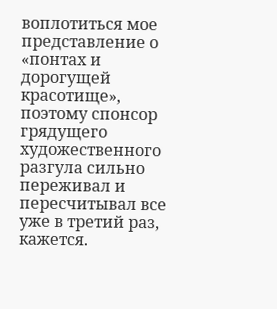воплотиться мое представление о «понтах и дорогущей красотище», поэтому спонсор грядущего художественного разгула сильно переживал и пересчитывал все уже в третий раз, кажется.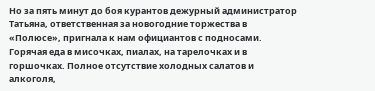Но за пять минут до боя курантов дежурный администратор Татьяна, ответственная за новогодние торжества в «Полюсе», пригнала к нам официантов с подносами. Горячая еда в мисочках, пиалах, на тарелочках и в горшочках. Полное отсутствие холодных салатов и алкоголя,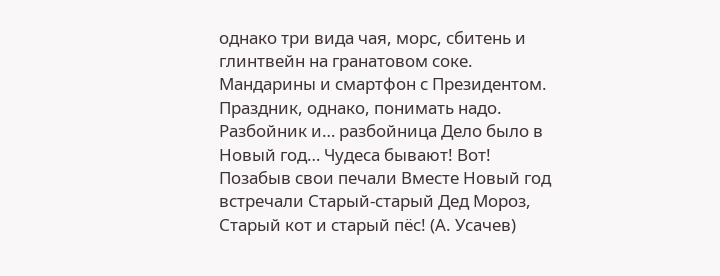однако три вида чая, морс, сбитень и глинтвейн на гранатовом соке. Мандарины и смартфон с Президентом. Праздник, однако, понимать надо. Разбойник и… разбойница Дело было в Новый год… Чудеса бывают! Вот! Позабыв свои печали Вместе Новый год встречали Старый-старый Дед Мороз, Старый кот и старый пёс! (А. Усачев)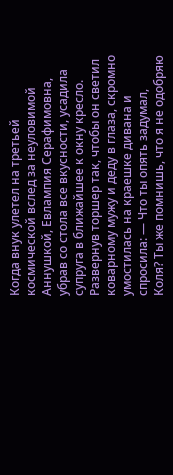Когда внук улетел на третьей космической вслед за неуловимой Аннушкой, Евлампия Серафимовна, убрав со стола все вкусности, усадила супруга в ближайшее к окну кресло. Развернув торшер так, чтобы он светил коварному мужу и деду в глаза, скромно умостилась на краешке дивана и спросила: — Что ты опять задумал, Коля? Ты же помнишь, что я не одобряю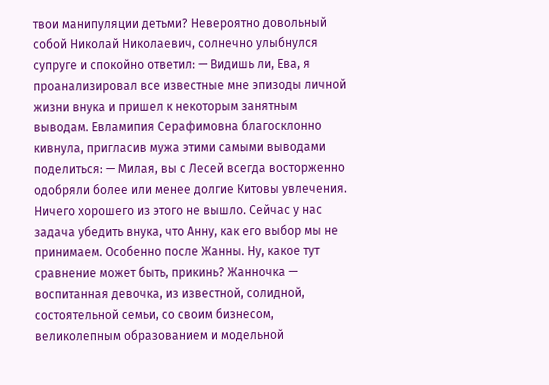твои манипуляции детьми? Невероятно довольный собой Николай Николаевич, солнечно улыбнулся супруге и спокойно ответил: — Видишь ли, Ева, я проанализировал все известные мне эпизоды личной жизни внука и пришел к некоторым занятным выводам. Евламипия Серафимовна благосклонно кивнула, пригласив мужа этими самыми выводами поделиться: — Милая, вы с Лесей всегда восторженно одобряли более или менее долгие Китовы увлечения. Ничего хорошего из этого не вышло. Сейчас у нас задача убедить внука, что Анну, как его выбор мы не принимаем. Особенно после Жанны. Ну, какое тут сравнение может быть, прикинь? Жанночка — воспитанная девочка, из известной, солидной, состоятельной семьи, со своим бизнесом, великолепным образованием и модельной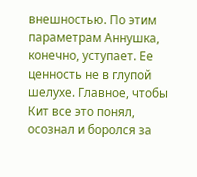внешностью. По этим параметрам Аннушка, конечно, уступает. Ее ценность не в глупой шелухе. Главное, чтобы Кит все это понял, осознал и боролся за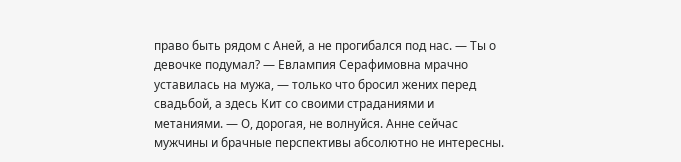право быть рядом с Аней, а не прогибался под нас. — Ты о девочке подумал? — Евлампия Серафимовна мрачно уставилась на мужа, — только что бросил жених перед свадьбой, а здесь Кит со своими страданиями и метаниями. — О, дорогая, не волнуйся. Анне сейчас мужчины и брачные перспективы абсолютно не интересны.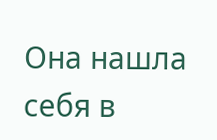Она нашла себя в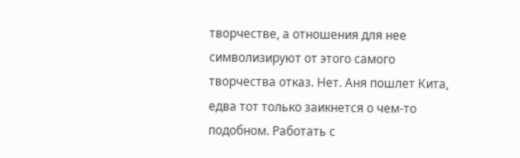творчестве, а отношения для нее символизируют от этого самого творчества отказ. Нет. Аня пошлет Кита, едва тот только заикнется о чем-то подобном. Работать с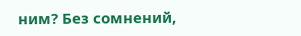ним? Без сомнений,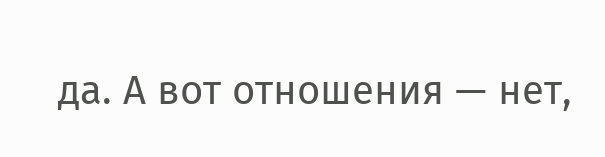да. А вот отношения — нет,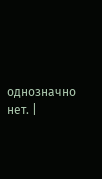однозначно нет. |